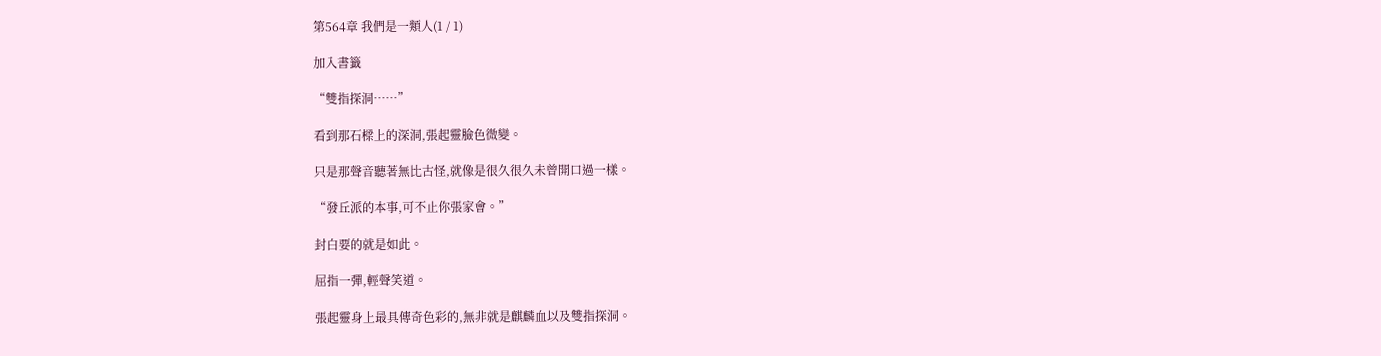第564章 我們是一類人(1 / 1)

加入書籤

“雙指探洞……”

看到那石樑上的深洞,張起靈臉色微變。

只是那聲音聽著無比古怪,就像是很久很久未曾開口過一樣。

“發丘派的本事,可不止你張家會。”

封白要的就是如此。

屈指一彈,輕聲笑道。

張起靈身上最具傳奇色彩的,無非就是麒麟血以及雙指探洞。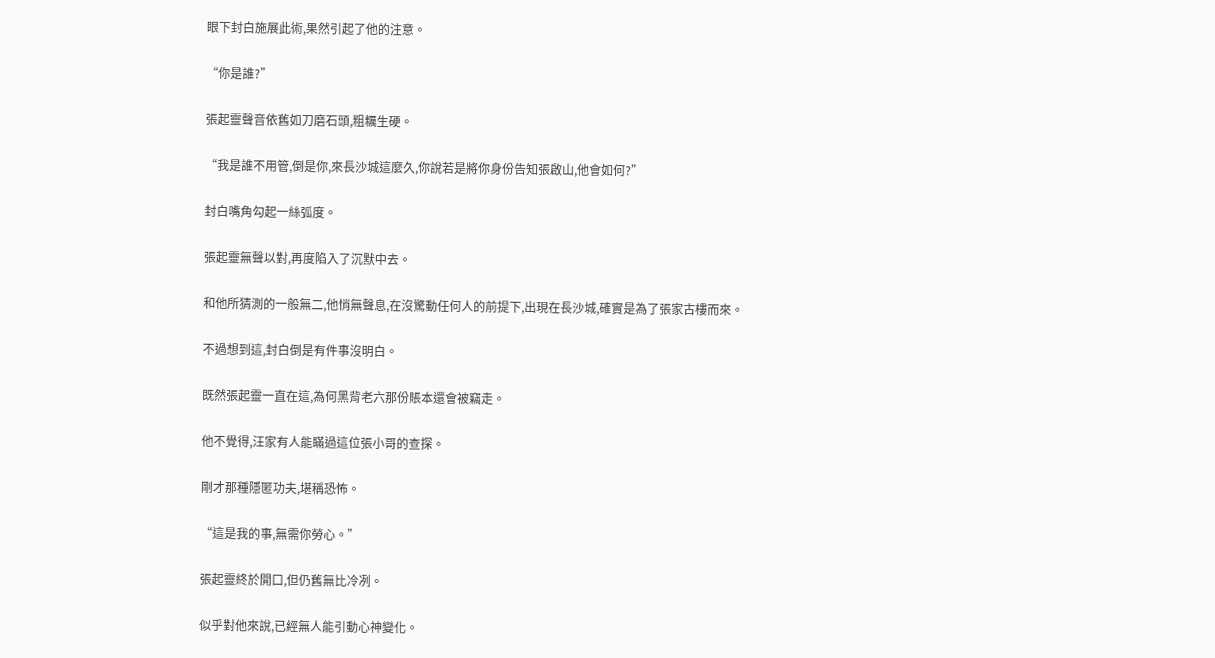眼下封白施展此術,果然引起了他的注意。

“你是誰?”

張起靈聲音依舊如刀磨石頭,粗糲生硬。

“我是誰不用管,倒是你,來長沙城這麼久,你說若是將你身份告知張啟山,他會如何?”

封白嘴角勾起一絲弧度。

張起靈無聲以對,再度陷入了沉默中去。

和他所猜測的一般無二,他悄無聲息,在沒驚動任何人的前提下,出現在長沙城,確實是為了張家古樓而來。

不過想到這,封白倒是有件事沒明白。

既然張起靈一直在這,為何黑背老六那份賬本還會被竊走。

他不覺得,汪家有人能瞞過這位張小哥的查探。

剛才那種隱匿功夫,堪稱恐怖。

“這是我的事,無需你勞心。”

張起靈終於開口,但仍舊無比冷冽。

似乎對他來說,已經無人能引動心神變化。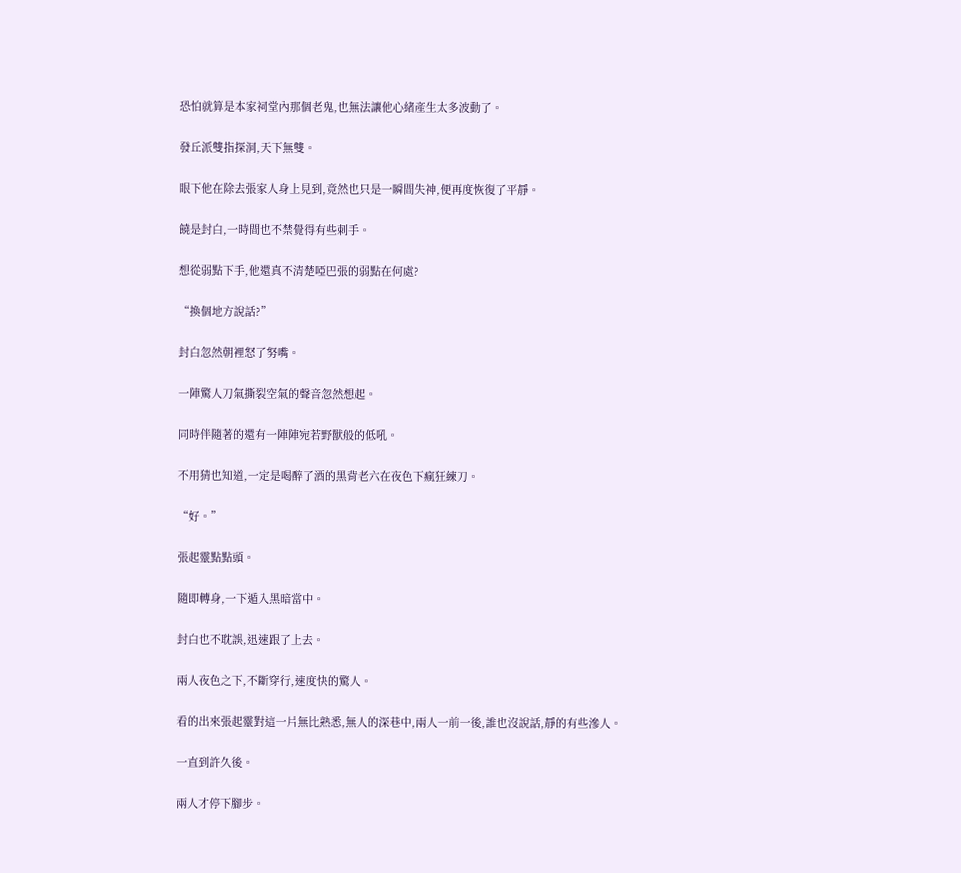恐怕就算是本家祠堂內那個老鬼,也無法讓他心緒產生太多波動了。

發丘派雙指探洞,天下無雙。

眼下他在除去張家人身上見到,竟然也只是一瞬間失神,便再度恢復了平靜。

饒是封白,一時間也不禁覺得有些刺手。

想從弱點下手,他還真不清楚啞巴張的弱點在何處?

“換個地方說話?”

封白忽然朝裡怒了努嘴。

一陣驚人刀氣撕裂空氣的聲音忽然想起。

同時伴隨著的還有一陣陣宛若野獸般的低吼。

不用猜也知道,一定是喝醉了酒的黑背老六在夜色下瘋狂練刀。

“好。”

張起靈點點頭。

隨即轉身,一下遁入黑暗當中。

封白也不耽誤,迅速跟了上去。

兩人夜色之下,不斷穿行,速度快的驚人。

看的出來張起靈對這一片無比熟悉,無人的深巷中,兩人一前一後,誰也沒說話,靜的有些滲人。

一直到許久後。

兩人才停下腳步。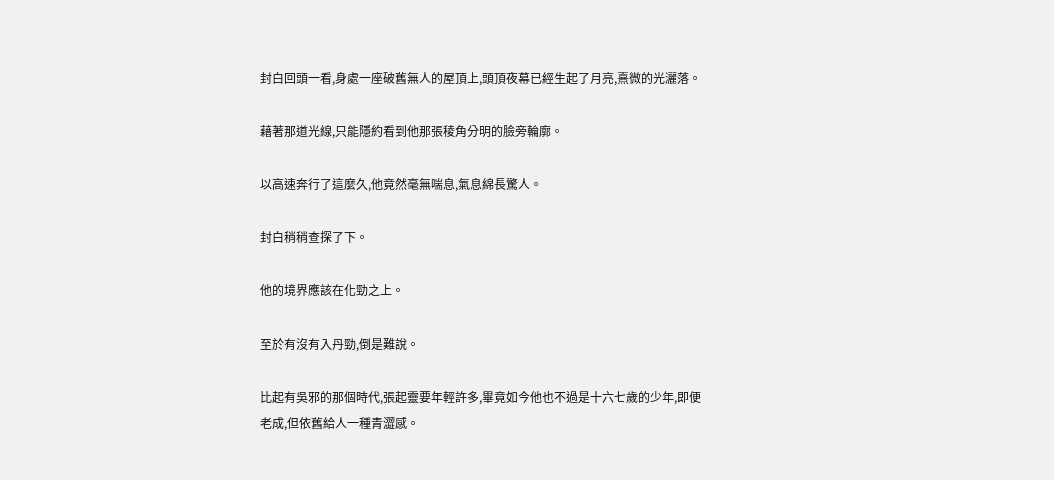封白回頭一看,身處一座破舊無人的屋頂上,頭頂夜幕已經生起了月亮,熹微的光灑落。

藉著那道光線,只能隱約看到他那張稜角分明的臉旁輪廓。

以高速奔行了這麼久,他竟然毫無喘息,氣息綿長驚人。

封白稍稍查探了下。

他的境界應該在化勁之上。

至於有沒有入丹勁,倒是難說。

比起有吳邪的那個時代,張起靈要年輕許多,畢竟如今他也不過是十六七歲的少年,即便老成,但依舊給人一種青澀感。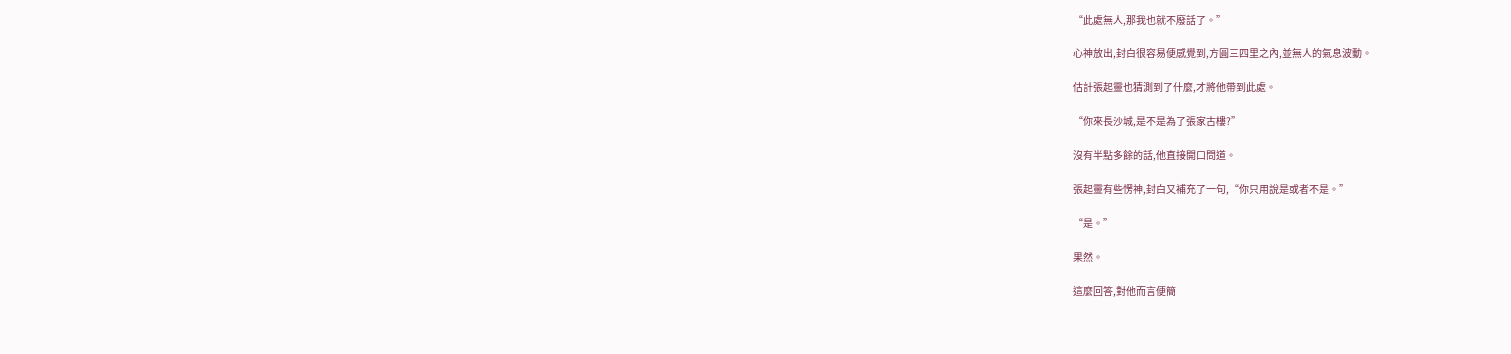“此處無人,那我也就不廢話了。”

心神放出,封白很容易便感覺到,方圓三四里之內,並無人的氣息波動。

估計張起靈也猜測到了什麼,才將他帶到此處。

“你來長沙城,是不是為了張家古樓?”

沒有半點多餘的話,他直接開口問道。

張起靈有些愣神,封白又補充了一句,“你只用說是或者不是。”

“是。”

果然。

這麼回答,對他而言便簡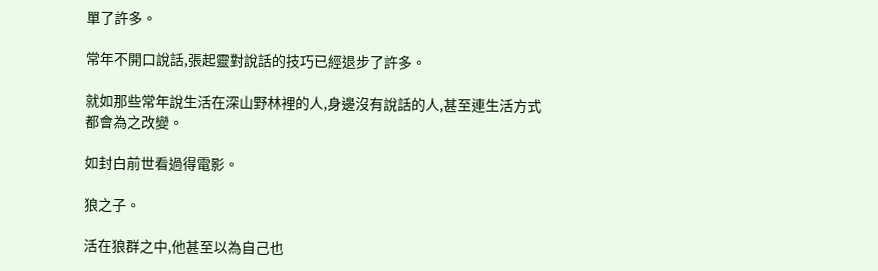單了許多。

常年不開口說話,張起靈對說話的技巧已經退步了許多。

就如那些常年說生活在深山野林裡的人,身邊沒有說話的人,甚至連生活方式都會為之改變。

如封白前世看過得電影。

狼之子。

活在狼群之中,他甚至以為自己也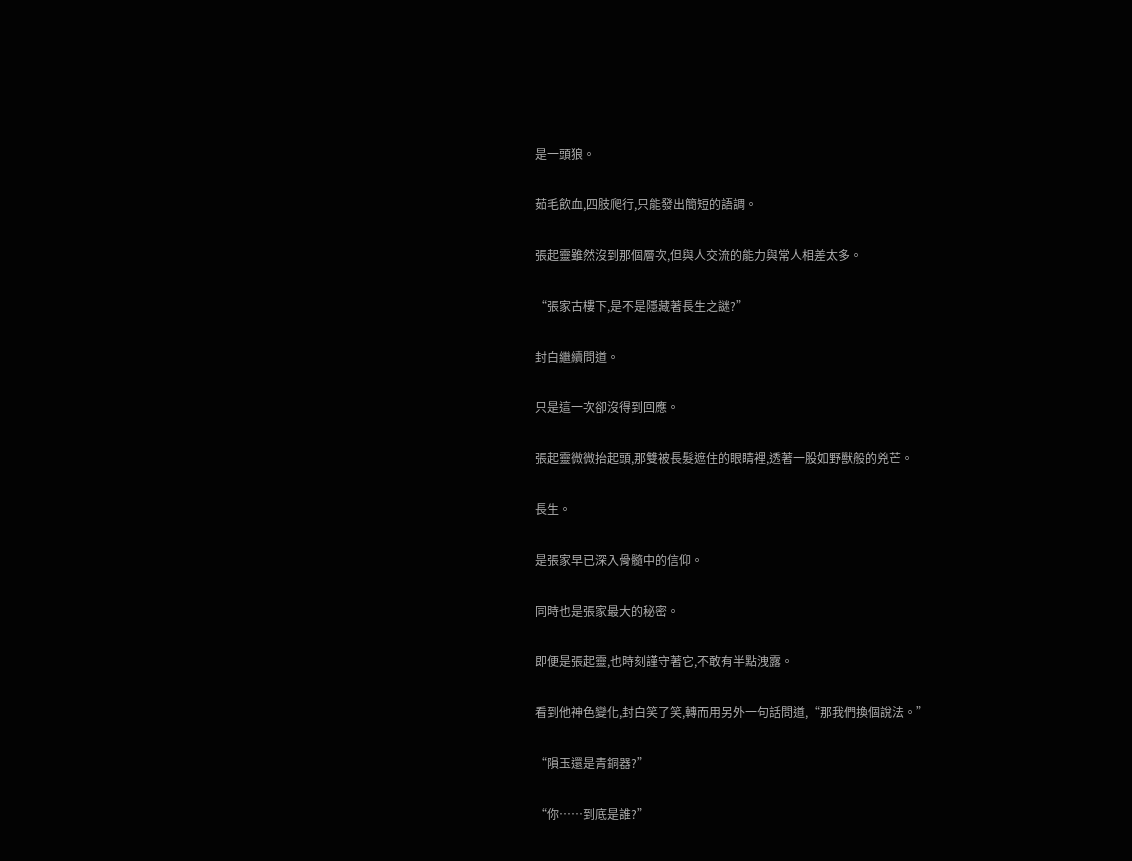是一頭狼。

茹毛飲血,四肢爬行,只能發出簡短的語調。

張起靈雖然沒到那個層次,但與人交流的能力與常人相差太多。

“張家古樓下,是不是隱藏著長生之謎?”

封白繼續問道。

只是這一次卻沒得到回應。

張起靈微微抬起頭,那雙被長髮遮住的眼睛裡,透著一股如野獸般的兇芒。

長生。

是張家早已深入骨髓中的信仰。

同時也是張家最大的秘密。

即便是張起靈,也時刻謹守著它,不敢有半點洩露。

看到他神色變化,封白笑了笑,轉而用另外一句話問道,“那我們換個說法。”

“隕玉還是青銅器?”

“你……到底是誰?”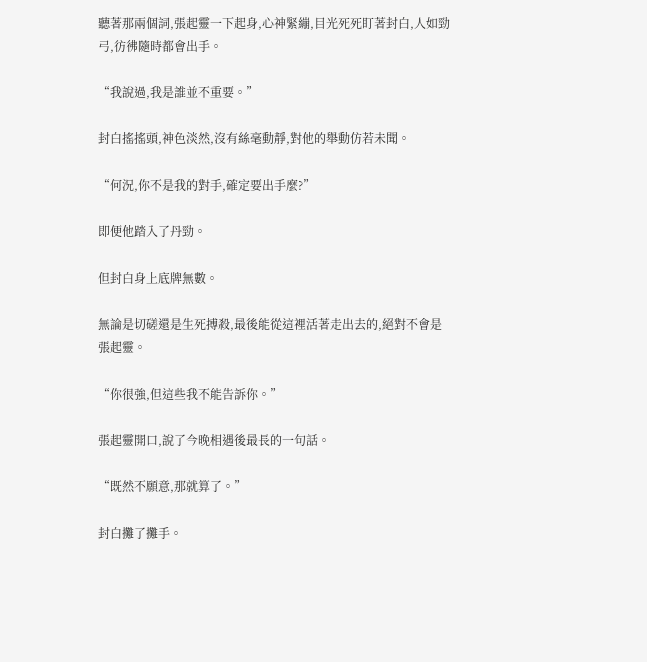聽著那兩個詞,張起靈一下起身,心神緊繃,目光死死盯著封白,人如勁弓,彷彿隨時都會出手。

“我說過,我是誰並不重要。”

封白搖搖頭,神色淡然,沒有絲毫動靜,對他的舉動仿若未聞。

“何況,你不是我的對手,確定要出手麼?”

即便他踏入了丹勁。

但封白身上底牌無數。

無論是切磋還是生死搏殺,最後能從這裡活著走出去的,絕對不會是張起靈。

“你很強,但這些我不能告訴你。”

張起靈開口,說了今晚相遇後最長的一句話。

“既然不願意,那就算了。”

封白攤了攤手。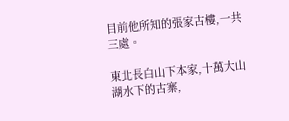目前他所知的張家古樓,一共三處。

東北長白山下本家,十萬大山湖水下的古寨,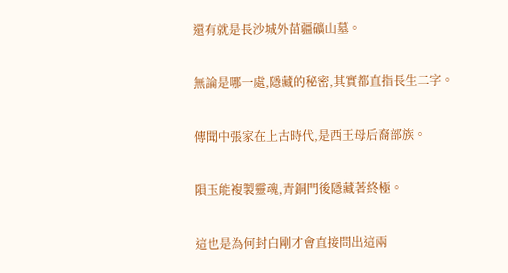還有就是長沙城外苗疆礦山墓。

無論是哪一處,隱藏的秘密,其實都直指長生二字。

傳聞中張家在上古時代,是西王母后裔部族。

隕玉能複製靈魂,青銅門後隱藏著終極。

這也是為何封白剛才會直接問出這兩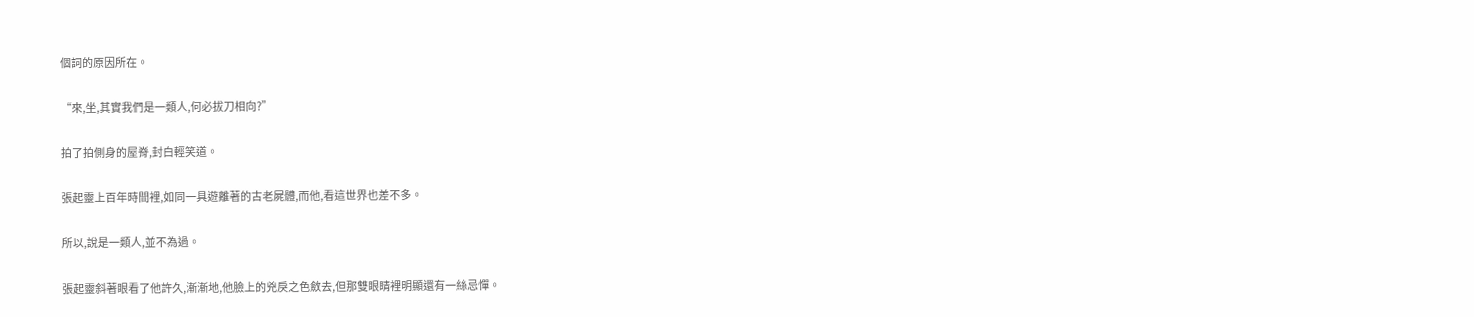個詞的原因所在。

“來,坐,其實我們是一類人,何必拔刀相向?”

拍了拍側身的屋脊,封白輕笑道。

張起靈上百年時間裡,如同一具遊離著的古老屍體,而他,看這世界也差不多。

所以,說是一類人,並不為過。

張起靈斜著眼看了他許久,漸漸地,他臉上的兇戾之色斂去,但那雙眼睛裡明顯還有一絲忌憚。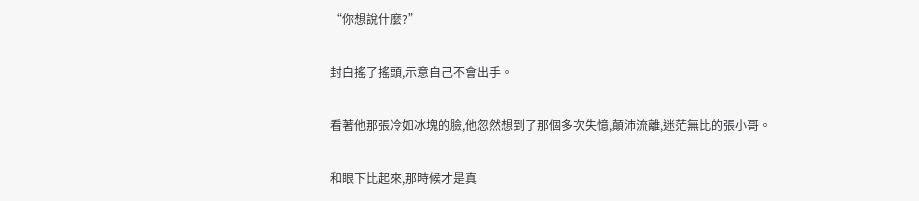“你想說什麼?”

封白搖了搖頭,示意自己不會出手。

看著他那張冷如冰塊的臉,他忽然想到了那個多次失憶,顛沛流離,迷茫無比的張小哥。

和眼下比起來,那時候才是真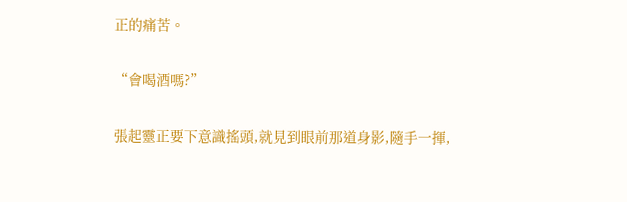正的痛苦。

“會喝酒嗎?”

張起靈正要下意識搖頭,就見到眼前那道身影,隨手一揮,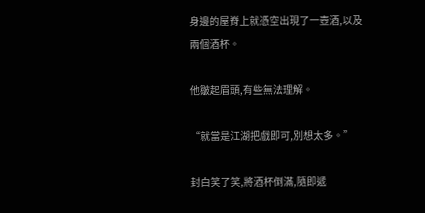身邊的屋脊上就憑空出現了一壺酒,以及兩個酒杯。

他皺起眉頭,有些無法理解。

“就當是江湖把戲即可,別想太多。”

封白笑了笑,將酒杯倒滿,隨即遞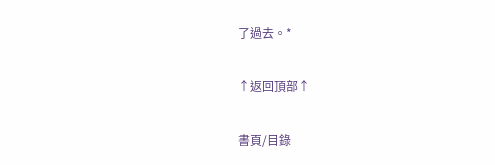了過去。*

↑返回頂部↑

書頁/目錄